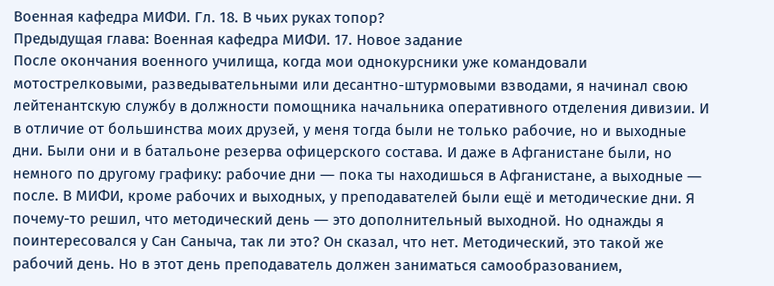Военная кафедра МИФИ. Гл. 18. В чьих руках топор?
Предыдущая глава: Военная кафедра МИФИ. 17. Новое задание
После окончания военного училища, когда мои однокурсники уже командовали мотострелковыми, разведывательными или десантно-штурмовыми взводами, я начинал свою лейтенантскую службу в должности помощника начальника оперативного отделения дивизии. И в отличие от большинства моих друзей, у меня тогда были не только рабочие, но и выходные дни. Были они и в батальоне резерва офицерского состава. И даже в Афганистане были, но немного по другому графику: рабочие дни ― пока ты находишься в Афганистане, а выходные ― после. В МИФИ, кроме рабочих и выходных, у преподавателей были ещё и методические дни. Я почему-то решил, что методический день ― это дополнительный выходной. Но однажды я поинтересовался у Сан Саныча, так ли это? Он сказал, что нет. Методический, это такой же рабочий день. Но в этот день преподаватель должен заниматься самообразованием,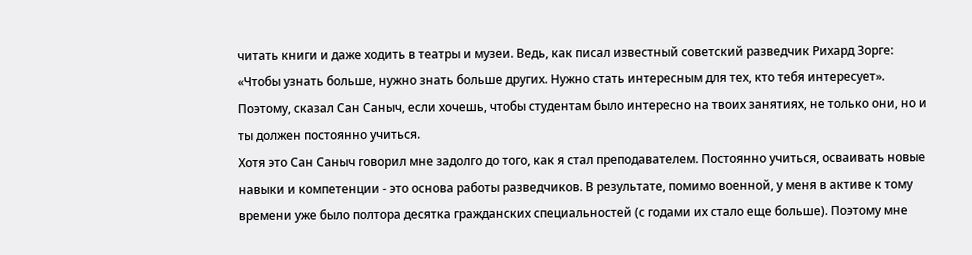читать книги и даже ходить в театры и музеи. Ведь, как писал известный советский разведчик Рихард Зорге: «Чтобы узнать больше, нужно знать больше других. Нужно стать интересным для тех, кто тебя интересует». Поэтому, сказал Сан Саныч, если хочешь, чтобы студентам было интересно на твоих занятиях, не только они, но и ты должен постоянно учиться.
Хотя это Сан Саныч говорил мне задолго до того, как я стал преподавателем. Постоянно учиться, осваивать новые навыки и компетенции - это основа работы разведчиков. В результате, помимо военной, у меня в активе к тому времени уже было полтора десятка гражданских специальностей (с годами их стало еще больше). Поэтому мне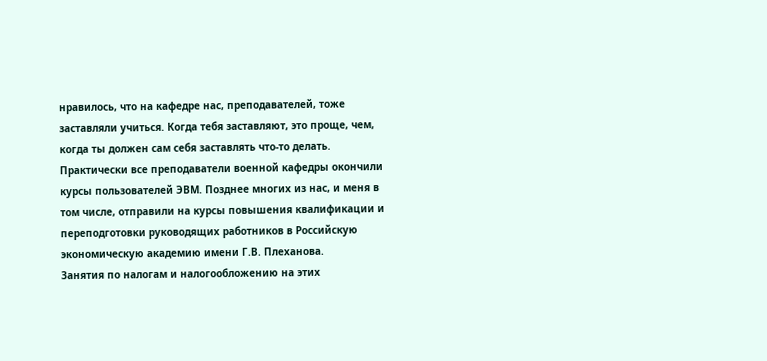нравилось, что на кафедре нас, преподавателей, тоже заставляли учиться. Когда тебя заставляют, это проще, чем, когда ты должен сам себя заставлять что-то делать. Практически все преподаватели военной кафедры окончили курсы пользователей ЭВМ. Позднее многих из нас, и меня в том числе, отправили на курсы повышения квалификации и переподготовки руководящих работников в Российскую экономическую академию имени Г.В. Плеханова.
Занятия по налогам и налогообложению на этих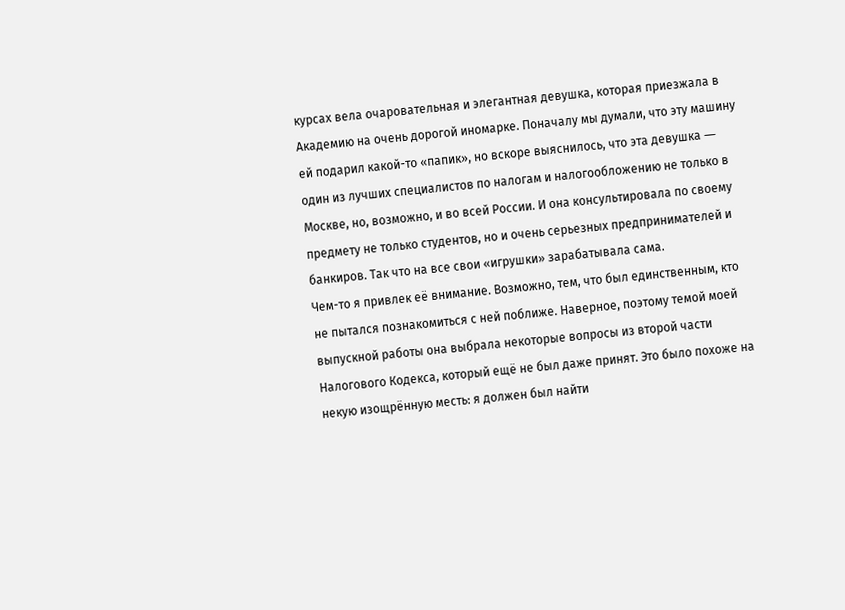курсах вела очаровательная и элегантная девушка, которая приезжала в Академию на очень дорогой иномарке. Поначалу мы думали, что эту машину ей подарил какой-то «папик», но вскоре выяснилось, что эта девушка ― один из лучших специалистов по налогам и налогообложению не только в Москве, но, возможно, и во всей России. И она консультировала по своему предмету не только студентов, но и очень серьезных предпринимателей и банкиров. Так что на все свои «игрушки» зарабатывала сама.
Чем-то я привлек её внимание. Возможно, тем, что был единственным, кто не пытался познакомиться с ней поближе. Наверное, поэтому темой моей выпускной работы она выбрала некоторые вопросы из второй части Налогового Кодекса, который ещё не был даже принят. Это было похоже на некую изощрённую месть: я должен был найти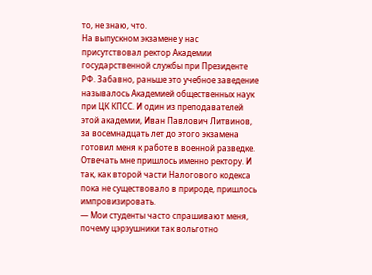то, не знаю, что.
На выпускном экзамене у нас присутствовал ректор Академии государственной службы при Президенте РФ. Забавно, раньше это учебное заведение называлось Академией общественных наук при ЦК КПСС. И один из преподавателей этой академии, Иван Павлович Литвинов, за восемнадцать лет до этого экзамена готовил меня к работе в военной разведке.
Отвечать мне пришлось именно ректору. И так, как второй части Налогового кодекса пока не существовало в природе, пришлось импровизировать.
― Мои студенты часто спрашивают меня, почему цэрэушники так вольготно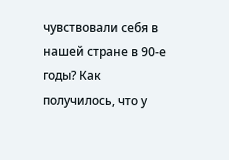чувствовали себя в нашей стране в 90-е годы? Как получилось, что у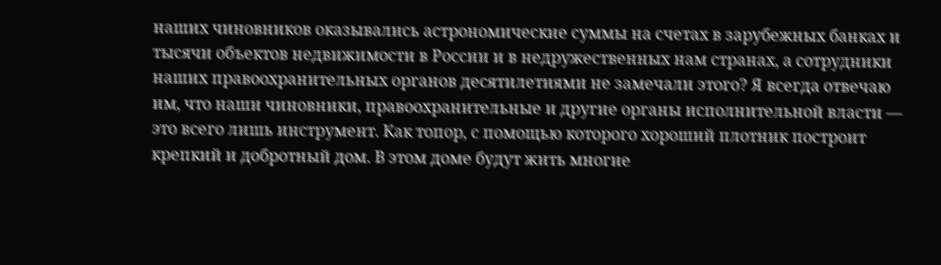наших чиновников оказывались астрономические суммы на счетах в зарубежных банках и тысячи объектов недвижимости в России и в недружественных нам странах, а сотрудники наших правоохранительных органов десятилетиями не замечали этого? Я всегда отвечаю им, что наши чиновники, правоохранительные и другие органы исполнительной власти ― это всего лишь инструмент. Как топор, с помощью которого хороший плотник построит крепкий и добротный дом. В этом доме будут жить многие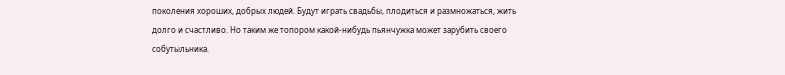поколения хороших, добрых людей. Будут играть свадьбы, плодиться и размножаться, жить долго и счастливо. Но таким же топором какой-нибудь пьянчужка может зарубить своего собутыльника.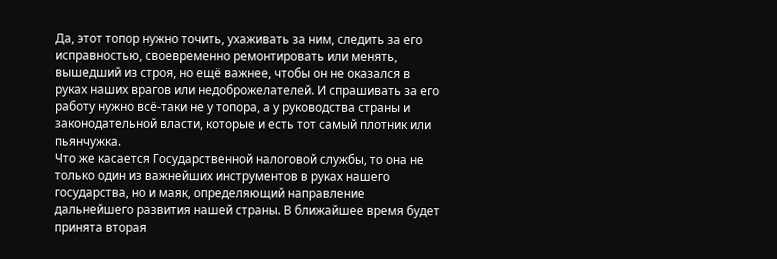Да, этот топор нужно точить, ухаживать за ним, следить за его исправностью, своевременно ремонтировать или менять, вышедший из строя, но ещё важнее, чтобы он не оказался в руках наших врагов или недоброжелателей. И спрашивать за его работу нужно всё-таки не у топора, а у руководства страны и законодательной власти, которые и есть тот самый плотник или пьянчужка.
Что же касается Государственной налоговой службы, то она не только один из важнейших инструментов в руках нашего государства, но и маяк, определяющий направление дальнейшего развития нашей страны. В ближайшее время будет принята вторая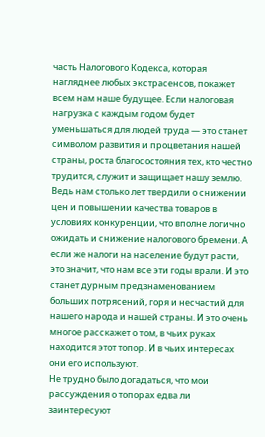часть Налогового Кодекса, которая нагляднее любых экстрасенсов, покажет всем нам наше будущее. Если налоговая нагрузка с каждым годом будет уменьшаться для людей труда ― это станет символом развития и процветания нашей страны, роста благосостояния тех, кто честно трудится, служит и защищает нашу землю. Ведь нам столько лет твердили о снижении цен и повышении качества товаров в условиях конкуренции, что вполне логично ожидать и снижение налогового бремени. А если же налоги на население будут расти, это значит, что нам все эти годы врали. И это станет дурным предзнаменованием больших потрясений, горя и несчастий для нашего народа и нашей страны. И это очень многое расскажет о том, в чьих руках находится этот топор. И в чьих интересах они его используют.
Не трудно было догадаться, что мои рассуждения о топорах едва ли заинтересуют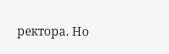ректора. Но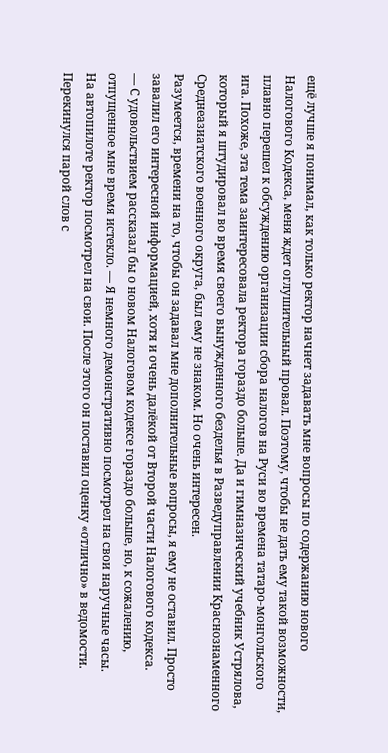ещё лучше я понимал, как только ректор начнет задавать мне вопросы по содержанию нового Налогового Кодекса, меня ждет оглушительный провал. Поэтому, чтобы не дать ему такой возможности, плавно перешел к обсуждению организации сбора налогов на Руси во времена татаро-монгольского ига. Похоже, эта тема заинтересовала ректора гораздо больше. Да и гимназический учебник Устрялова, который я штудировал во время своего вынужденного безделья в Разведуправлении Краснознаменного Среднеазиатского военного округа, был ему не знаком. Но очень интересен.
Разумеется, времени на то, чтобы он задавал мне дополнительные вопросы, я ему не оставил. Просто завалил его интересной информацией, хотя и очень далёкой от Второй части Налогового кодекса.
― С удовольствием рассказал бы о новом Налоговом кодексе гораздо больше, но, к сожалению, отпущенное мне время истекло. ― Я немного демонстративно посмотрел на свои наручные часы.
На автопилоте ректор посмотрел на свои. После этого он поставил оценку «отлично» в ведомости. Перекинулся парой слов с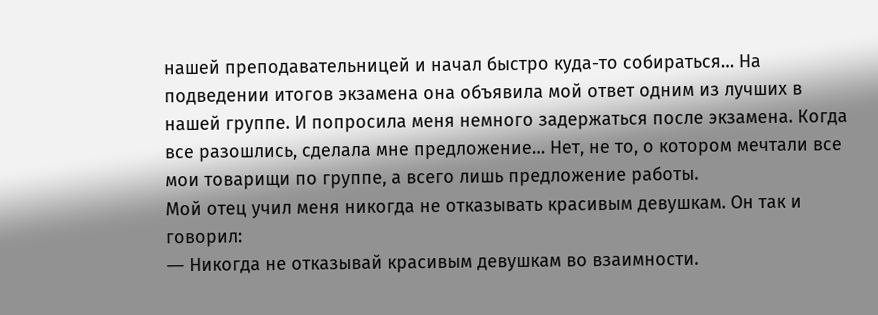нашей преподавательницей и начал быстро куда-то собираться… На подведении итогов экзамена она объявила мой ответ одним из лучших в нашей группе. И попросила меня немного задержаться после экзамена. Когда все разошлись, сделала мне предложение… Нет, не то, о котором мечтали все мои товарищи по группе, а всего лишь предложение работы.
Мой отец учил меня никогда не отказывать красивым девушкам. Он так и говорил:
― Никогда не отказывай красивым девушкам во взаимности.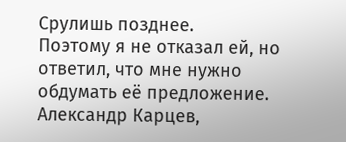Срулишь позднее.
Поэтому я не отказал ей, но ответил, что мне нужно обдумать её предложение.
Александр Карцев,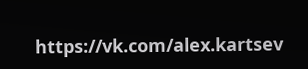https://vk.com/alex.kartsev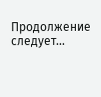Продолжение следует...